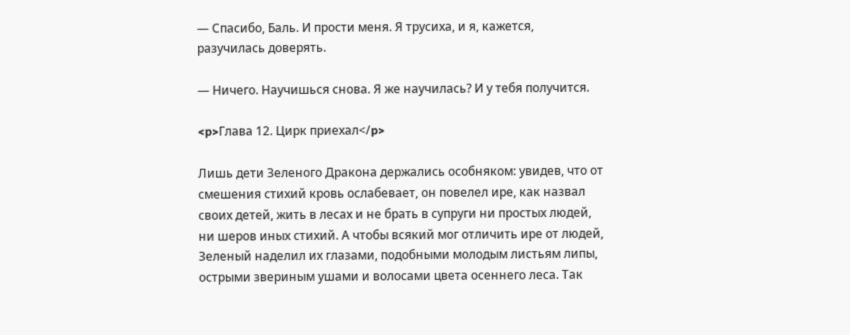— Спасибо, Баль. И прости меня. Я трусиха, и я, кажется, разучилась доверять.

— Ничего. Научишься снова. Я же научилась? И у тебя получится.

<p>Глава 12. Цирк приехал</p>

Лишь дети Зеленого Дракона держались особняком: увидев, что от смешения стихий кровь ослабевает, он повелел ире, как назвал своих детей, жить в лесах и не брать в супруги ни простых людей, ни шеров иных стихий. А чтобы всякий мог отличить ире от людей, Зеленый наделил их глазами, подобными молодым листьям липы, острыми звериным ушами и волосами цвета осеннего леса. Так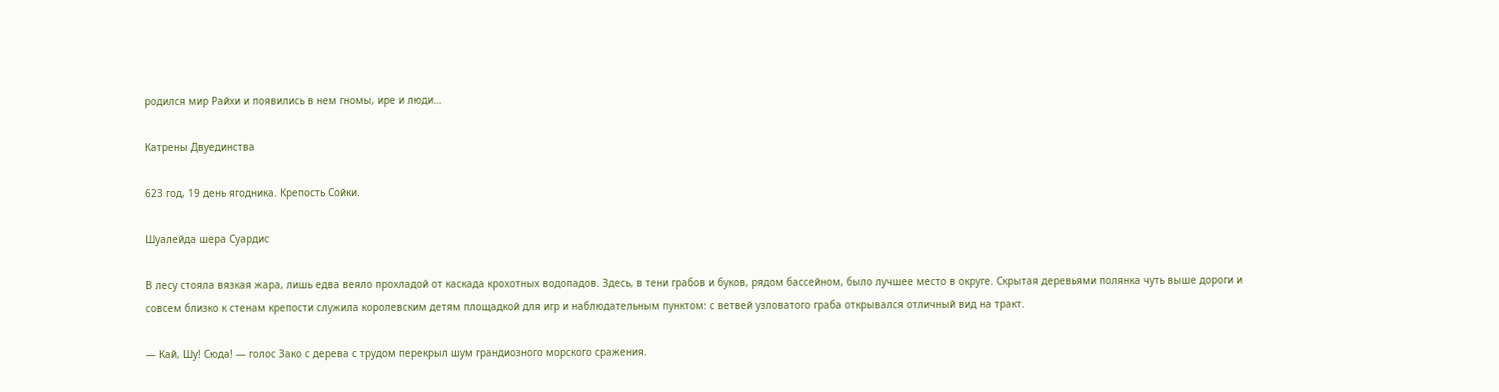родился мир Райхи и появились в нем гномы, ире и люди…

Катрены Двуединства

623 год, 19 день ягодника. Крепость Сойки.

Шуалейда шера Суардис

В лесу стояла вязкая жара, лишь едва веяло прохладой от каскада крохотных водопадов. Здесь, в тени грабов и буков, рядом бассейном, было лучшее место в округе. Скрытая деревьями полянка чуть выше дороги и совсем близко к стенам крепости служила королевским детям площадкой для игр и наблюдательным пунктом: с ветвей узловатого граба открывался отличный вид на тракт.

— Кай, Шу! Сюда! — голос Зако с дерева с трудом перекрыл шум грандиозного морского сражения.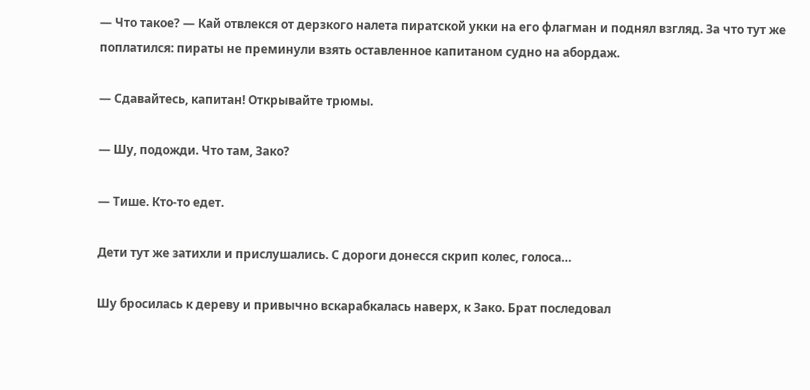— Что такое? — Кай отвлекся от дерзкого налета пиратской укки на его флагман и поднял взгляд. За что тут же поплатился: пираты не преминули взять оставленное капитаном судно на абордаж.

— Сдавайтесь, капитан! Открывайте трюмы.

— Шу, подожди. Что там, Зако?

— Тише. Кто-то едет.

Дети тут же затихли и прислушались. С дороги донесся скрип колес, голоса…

Шу бросилась к дереву и привычно вскарабкалась наверх, к Зако. Брат последовал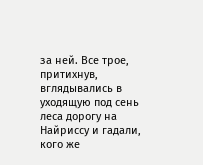за ней. Все трое, притихнув, вглядывались в уходящую под сень леса дорогу на Найриссу и гадали, кого же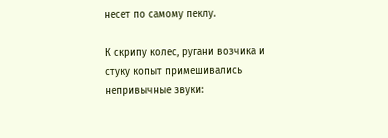несет по самому пеклу.

К скрипу колес, ругани возчика и стуку копыт примешивались непривычные звуки: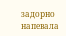задорно напевала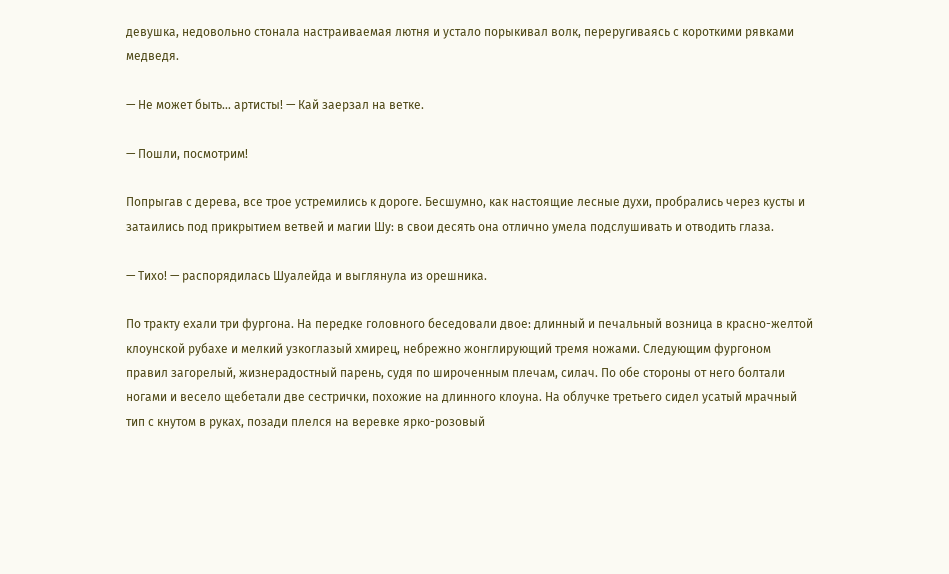девушка, недовольно стонала настраиваемая лютня и устало порыкивал волк, переругиваясь с короткими рявками медведя.

— Не может быть… артисты! — Кай заерзал на ветке.

— Пошли, посмотрим!

Попрыгав с дерева, все трое устремились к дороге. Бесшумно, как настоящие лесные духи, пробрались через кусты и затаились под прикрытием ветвей и магии Шу: в свои десять она отлично умела подслушивать и отводить глаза.

— Тихо! — распорядилась Шуалейда и выглянула из орешника.

По тракту ехали три фургона. На передке головного беседовали двое: длинный и печальный возница в красно-желтой клоунской рубахе и мелкий узкоглазый хмирец, небрежно жонглирующий тремя ножами. Следующим фургоном правил загорелый, жизнерадостный парень, судя по широченным плечам, силач. По обе стороны от него болтали ногами и весело щебетали две сестрички, похожие на длинного клоуна. На облучке третьего сидел усатый мрачный тип с кнутом в руках, позади плелся на веревке ярко-розовый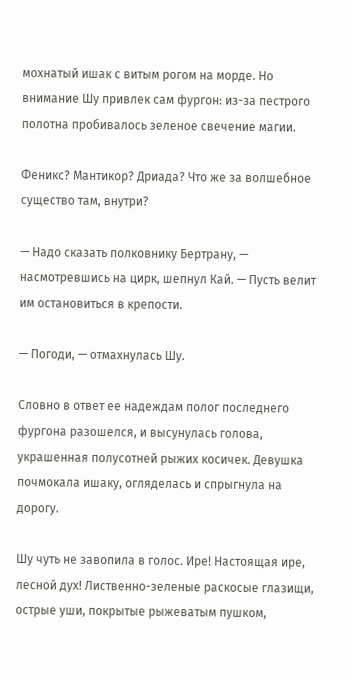мохнатый ишак с витым рогом на морде. Но внимание Шу привлек сам фургон: из-за пестрого полотна пробивалось зеленое свечение магии.

Феникс? Мантикор? Дриада? Что же за волшебное существо там, внутри?

— Надо сказать полковнику Бертрану, — насмотревшись на цирк, шепнул Кай. — Пусть велит им остановиться в крепости.

— Погоди, — отмахнулась Шу.

Словно в ответ ее надеждам полог последнего фургона разошелся, и высунулась голова, украшенная полусотней рыжих косичек. Девушка почмокала ишаку, огляделась и спрыгнула на дорогу.

Шу чуть не завопила в голос. Ире! Настоящая ире, лесной дух! Лиственно-зеленые раскосые глазищи, острые уши, покрытые рыжеватым пушком,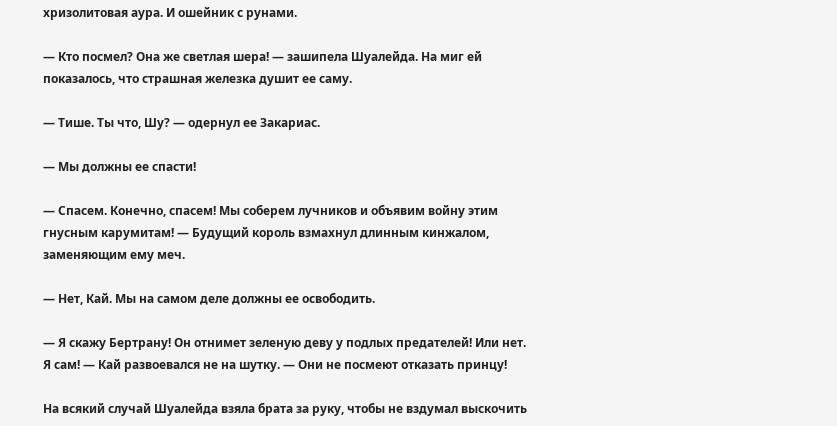хризолитовая аура. И ошейник с рунами.

— Кто посмел? Она же светлая шера! — зашипела Шуалейда. На миг ей показалось, что страшная железка душит ее саму.

— Тише. Ты что, Шу? — одернул ее Закариас.

— Мы должны ее спасти!

— Спасем. Конечно, спасем! Мы соберем лучников и объявим войну этим гнусным карумитам! — Будущий король взмахнул длинным кинжалом, заменяющим ему меч.

— Нет, Кай. Мы на самом деле должны ее освободить.

— Я скажу Бертрану! Он отнимет зеленую деву у подлых предателей! Или нет. Я сам! — Кай развоевался не на шутку. — Они не посмеют отказать принцу!

На всякий случай Шуалейда взяла брата за руку, чтобы не вздумал выскочить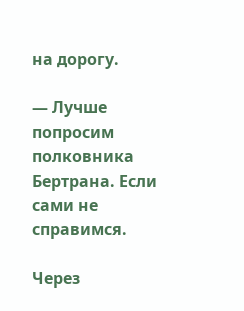на дорогу.

— Лучше попросим полковника Бертрана. Если сами не справимся.

Через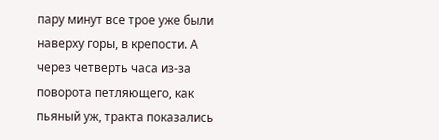пару минут все трое уже были наверху горы, в крепости. А через четверть часа из-за поворота петляющего, как пьяный уж, тракта показались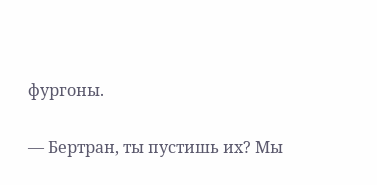фургоны.

— Бертран, ты пустишь их? Мы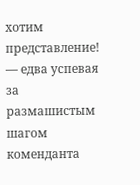хотим представление! — едва успевая за размашистым шагом коменданта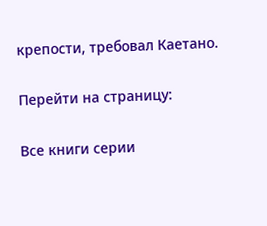крепости, требовал Каетано.

Перейти на страницу:

Все книги серии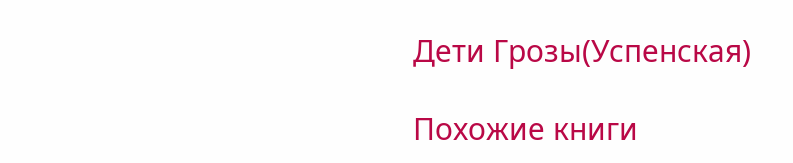Дети Грозы(Успенская)

Похожие книги